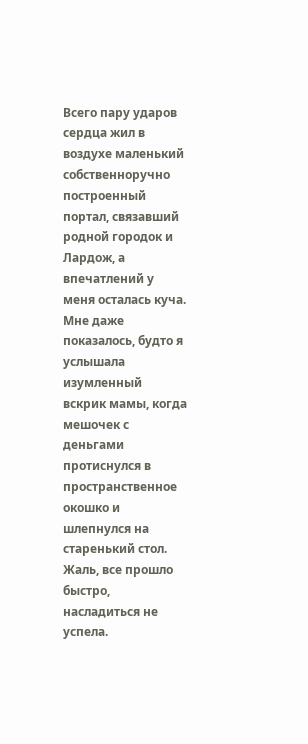Всего пару ударов сердца жил в воздухе маленький собственноручно построенный портал, связавший родной городок и Лардож, а впечатлений у меня осталась куча. Мне даже показалось, будто я услышала изумленный вскрик мамы, когда мешочек с деньгами протиснулся в пространственное окошко и шлепнулся на старенький стол. Жаль, все прошло быстро, насладиться не успела.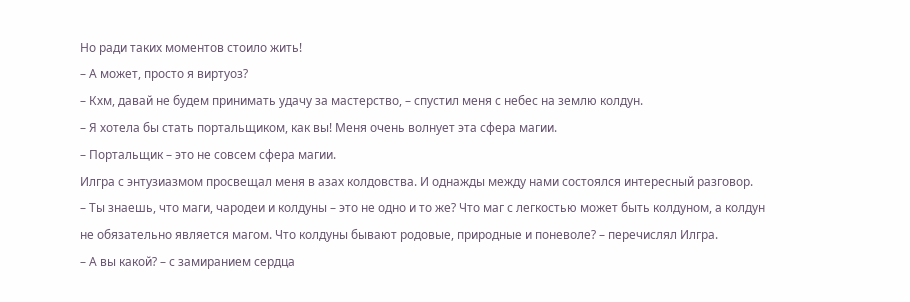Но ради таких моментов стоило жить!
– А может, просто я виртуоз?
– Кхм, давай не будем принимать удачу за мастерство, – спустил меня с небес на землю колдун.
– Я хотела бы стать портальщиком, как вы! Меня очень волнует эта сфера магии.
– Портальщик – это не совсем сфера магии.
Илгра с энтузиазмом просвещал меня в азах колдовства. И однажды между нами состоялся интересный разговор.
– Ты знаешь, что маги, чародеи и колдуны – это не одно и то же? Что маг с легкостью может быть колдуном, а колдун не обязательно является магом. Что колдуны бывают родовые, природные и поневоле? – перечислял Илгра.
– А вы какой? – с замиранием сердца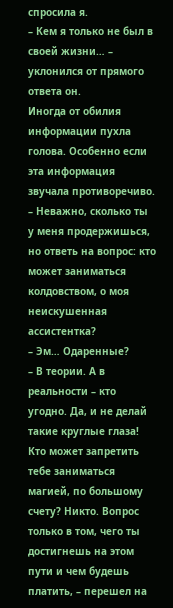спросила я.
– Кем я только не был в своей жизни… – уклонился от прямого ответа он.
Иногда от обилия информации пухла голова. Особенно если эта информация звучала противоречиво.
– Неважно, сколько ты у меня продержишься, но ответь на вопрос: кто может заниматься колдовством, о моя неискушенная ассистентка?
– Эм… Одаренные?
– В теории. А в реальности – кто угодно. Да, и не делай такие круглые глаза! Кто может запретить тебе заниматься магией, по большому счету? Никто. Вопрос только в том, чего ты достигнешь на этом пути и чем будешь платить, – перешел на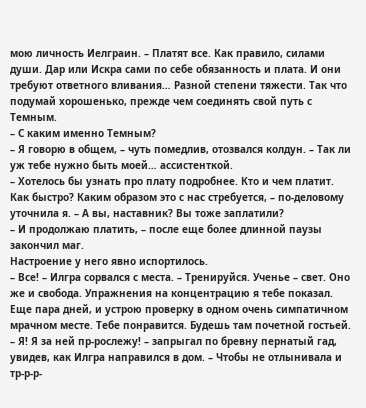мою личность Иелграин. – Платят все. Как правило, силами души. Дар или Искра сами по себе обязанность и плата. И они требуют ответного вливания… Разной степени тяжести. Так что подумай хорошенько, прежде чем соединять свой путь с Темным.
– С каким именно Темным?
– Я говорю в общем, – чуть помедлив, отозвался колдун. – Так ли уж тебе нужно быть моей… ассистенткой.
– Хотелось бы узнать про плату подробнее. Кто и чем платит. Как быстро? Каким образом это с нас стребуется, – по-деловому уточнила я. – А вы, наставник? Вы тоже заплатили?
– И продолжаю платить, – после еще более длинной паузы закончил маг.
Настроение у него явно испортилось.
– Все! – Илгра сорвался с места. – Тренируйся. Ученье – свет. Оно же и свобода. Упражнения на концентрацию я тебе показал. Еще пара дней, и устрою проверку в одном очень симпатичном мрачном месте. Тебе понравится. Будешь там почетной гостьей.
– Я! Я за ней пр-рослежу! – запрыгал по бревну пернатый гад, увидев, как Илгра направился в дом. – Чтобы не отлынивала и тр-р-р-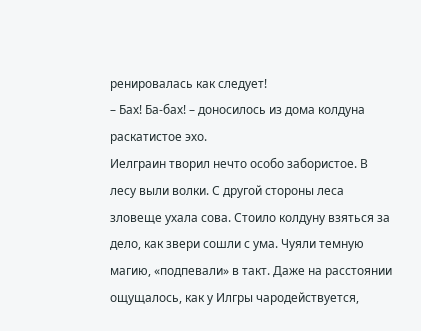ренировалась как следует!
– Бах! Ба-бах! – доносилось из дома колдуна раскатистое эхо.
Иелграин творил нечто особо забористое. В лесу выли волки. С другой стороны леса зловеще ухала сова. Стоило колдуну взяться за дело, как звери сошли с ума. Чуяли темную магию, «подпевали» в такт. Даже на расстоянии ощущалось, как у Илгры чародействуется,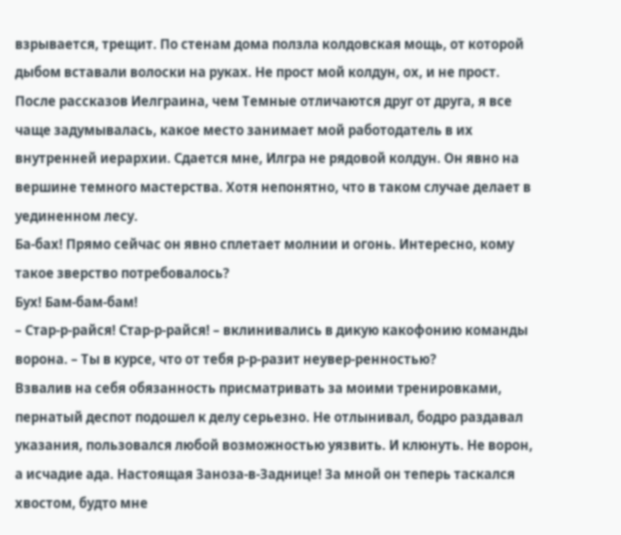взрывается, трещит. По стенам дома ползла колдовская мощь, от которой дыбом вставали волоски на руках. Не прост мой колдун, ох, и не прост. После рассказов Иелграина, чем Темные отличаются друг от друга, я все чаще задумывалась, какое место занимает мой работодатель в их внутренней иерархии. Сдается мне, Илгра не рядовой колдун. Он явно на вершине темного мастерства. Хотя непонятно, что в таком случае делает в уединенном лесу.
Ба-бах! Прямо сейчас он явно сплетает молнии и огонь. Интересно, кому такое зверство потребовалось?
Бух! Бам-бам-бам!
– Стар-р-райся! Стар-р-райся! – вклинивались в дикую какофонию команды ворона. – Ты в курсе, что от тебя р-р-разит неувер-ренностью?
Взвалив на себя обязанность присматривать за моими тренировками, пернатый деспот подошел к делу серьезно. Не отлынивал, бодро раздавал указания, пользовался любой возможностью уязвить. И клюнуть. Не ворон, а исчадие ада. Настоящая Заноза-в-Заднице! За мной он теперь таскался хвостом, будто мне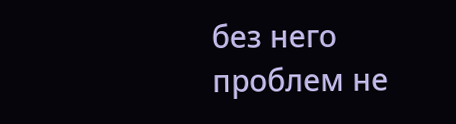без него проблем не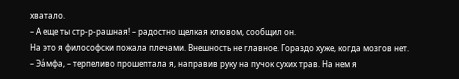хватало.
– А еще ты стр-р-рашная! – радостно щелкая клювом, сообщил он.
На это я философски пожала плечами. Внешность не главное. Гораздо хуже, когда мозгов нет.
– Эа́мфа, – терпеливо прошептала я, направив руку на пучок сухих трав. На нем я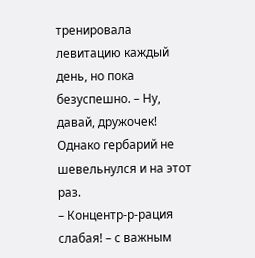тренировала левитацию каждый день, но пока безуспешно. – Ну, давай, дружочек!
Однако гербарий не шевельнулся и на этот раз.
– Концентр-р-рация слабая! – с важным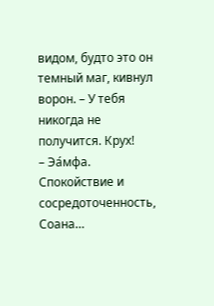видом, будто это он темный маг, кивнул ворон. – У тебя никогда не получится. Крух!
– Эа́мфа. Спокойствие и сосредоточенность, Соана…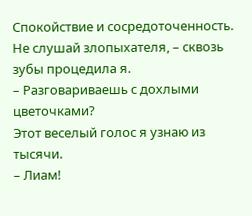Спокойствие и сосредоточенность. Не слушай злопыхателя, – сквозь зубы процедила я.
– Разговариваешь с дохлыми цветочками?
Этот веселый голос я узнаю из тысячи.
– Лиам!